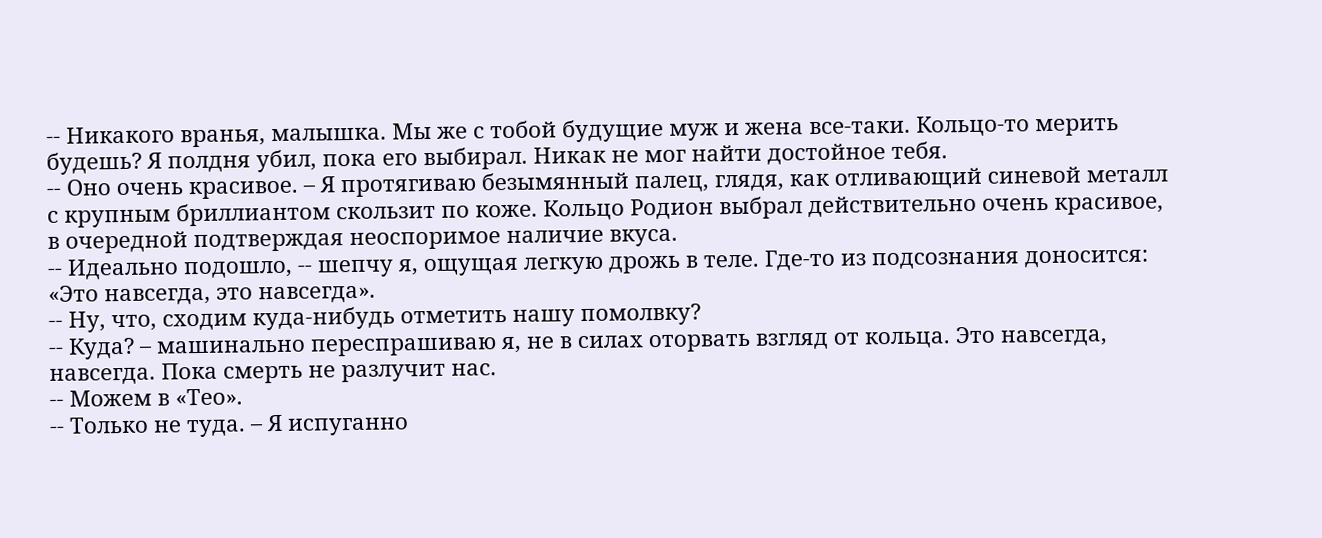-- Никакого вранья, малышка. Мы же с тобой будущие муж и жена все-таки. Кольцо-то мерить будешь? Я полдня убил, пока его выбирал. Никак не мог найти достойное тебя.
-- Оно очень красивое. – Я протягиваю безымянный палец, глядя, как отливающий синевой металл с крупным бриллиантом скользит по коже. Кольцо Родион выбрал действительно очень красивое, в очередной подтверждая неоспоримое наличие вкуса.
-- Идеально подошло, -- шепчу я, ощущая легкую дрожь в теле. Где-то из подсознания доносится: «Это навсегда, это навсегда».
-- Ну, что, сходим куда-нибудь отметить нашу помолвку?
-- Куда? – машинально переспрашиваю я, не в силах оторвать взгляд от кольца. Это навсегда, навсегда. Пока смерть не разлучит нас.
-- Можем в «Тео».
-- Только не туда. – Я испуганно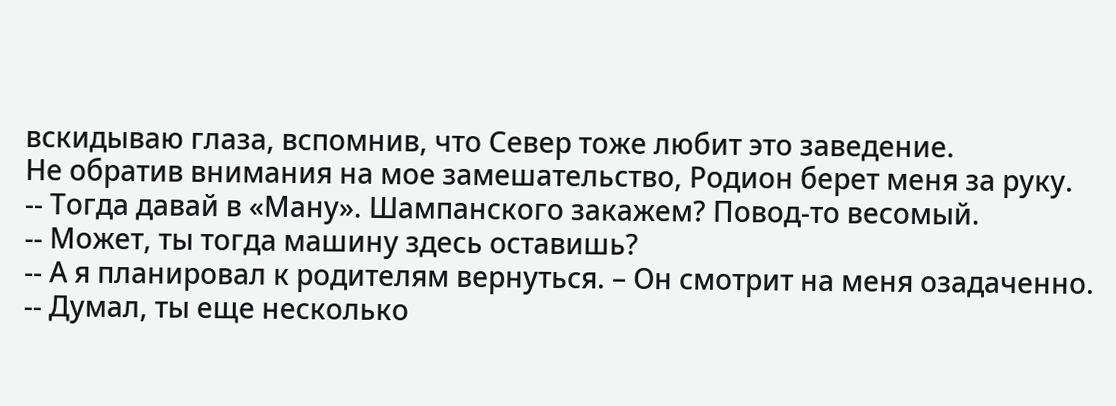вскидываю глаза, вспомнив, что Север тоже любит это заведение.
Не обратив внимания на мое замешательство, Родион берет меня за руку.
-- Тогда давай в «Ману». Шампанского закажем? Повод-то весомый.
-- Может, ты тогда машину здесь оставишь?
-- А я планировал к родителям вернуться. – Он смотрит на меня озадаченно. -- Думал, ты еще несколько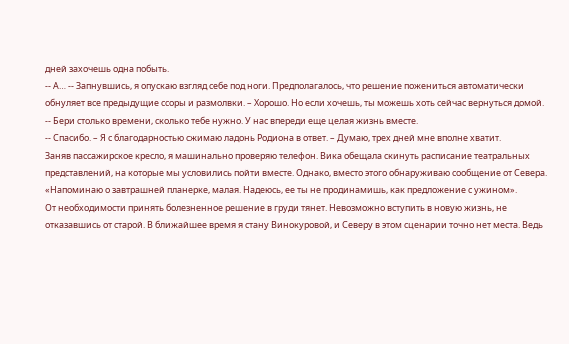дней захочешь одна побыть.
-- А… -- Запнувшись, я опускаю взгляд себе под ноги. Предполагалось, что решение пожениться автоматически обнуляет все предыдущие ссоры и размолвки. – Хорошо. Но если хочешь, ты можешь хоть сейчас вернуться домой.
-- Бери столько времени, сколько тебе нужно. У нас впереди еще целая жизнь вместе.
-- Спасибо. – Я с благодарностью сжимаю ладонь Родиона в ответ. – Думаю, трех дней мне вполне хватит.
Заняв пассажирское кресло, я машинально проверяю телефон. Вика обещала скинуть расписание театральных представлений, на которые мы условились пойти вместе. Однако, вместо этого обнаруживаю сообщение от Севера.
«Напоминаю о завтрашней планерке, малая. Надеюсь, ее ты не продинамишь, как предложение с ужином».
От необходимости принять болезненное решение в груди тянет. Невозможно вступить в новую жизнь, не отказавшись от старой. В ближайшее время я стану Винокуровой, и Северу в этом сценарии точно нет места. Ведь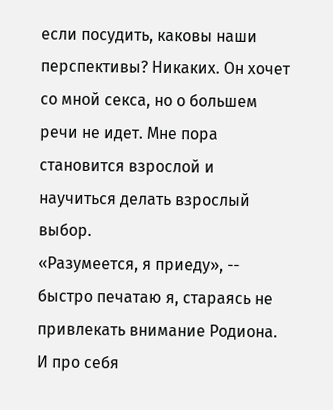если посудить, каковы наши перспективы? Никаких. Он хочет со мной секса, но о большем речи не идет. Мне пора становится взрослой и научиться делать взрослый выбор.
«Разумеется, я приеду», -- быстро печатаю я, стараясь не привлекать внимание Родиона.
И про себя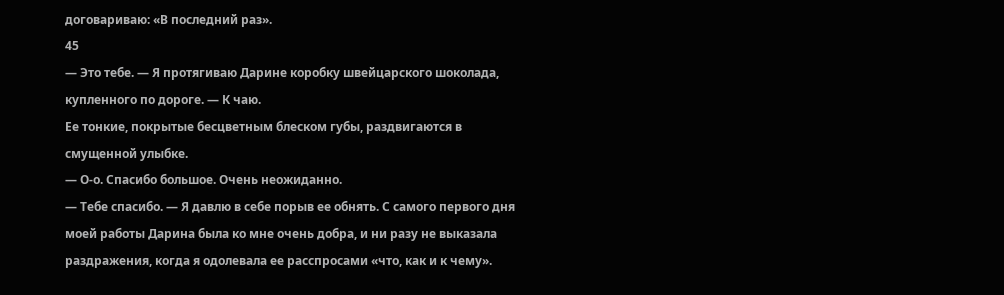договариваю: «В последний раз».
45
— Это тебе. — Я протягиваю Дарине коробку швейцарского шоколада, купленного по дороге. — К чаю.
Ее тонкие, покрытые бесцветным блеском губы, раздвигаются в смущенной улыбке.
— О-о. Спасибо большое. Очень неожиданно.
— Тебе спасибо. — Я давлю в себе порыв ее обнять. С самого первого дня моей работы Дарина была ко мне очень добра, и ни разу не выказала раздражения, когда я одолевала ее расспросами «что, как и к чему».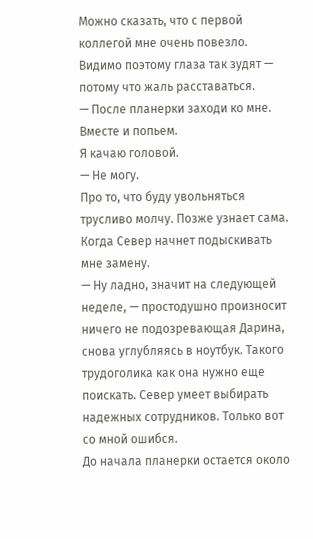Можно сказать, что с первой коллегой мне очень повезло. Видимо поэтому глаза так зудят — потому что жаль расставаться.
— После планерки заходи ко мне. Вместе и попьем.
Я качаю головой.
— Не могу.
Про то, что буду увольняться трусливо молчу. Позже узнает сама. Когда Север начнет подыскивать мне замену.
— Ну ладно, значит на следующей неделе, — простодушно произносит ничего не подозревающая Дарина, снова углубляясь в ноутбук. Такого трудоголика как она нужно еще поискать. Север умеет выбирать надежных сотрудников. Только вот со мной ошибся.
До начала планерки остается около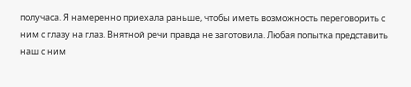получаса. Я намеренно приехала раньше, чтобы иметь возможность переговорить с ним с глазу на глаз. Внятной речи правда не заготовила. Любая попытка представить наш с ним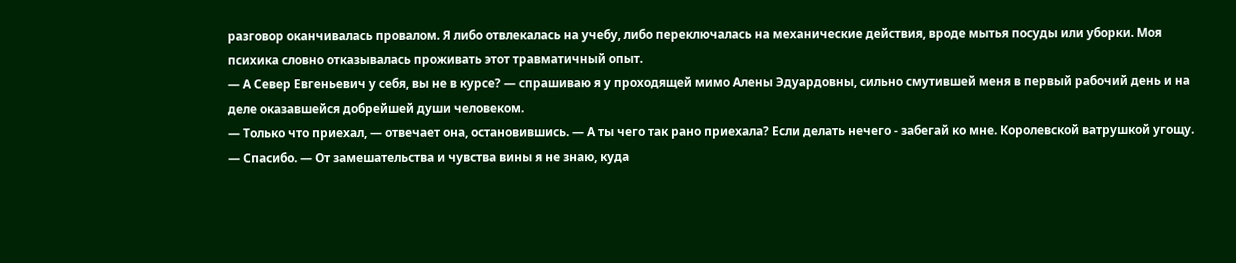разговор оканчивалась провалом. Я либо отвлекалась на учебу, либо переключалась на механические действия, вроде мытья посуды или уборки. Моя психика словно отказывалась проживать этот травматичный опыт.
— А Север Евгеньевич у себя, вы не в курсе? — спрашиваю я у проходящей мимо Алены Эдуардовны, сильно смутившей меня в первый рабочий день и на деле оказавшейся добрейшей души человеком.
— Только что приехал, — отвечает она, остановившись. — А ты чего так рано приехала? Если делать нечего - забегай ко мне. Королевской ватрушкой угощу.
— Спасибо. — От замешательства и чувства вины я не знаю, куда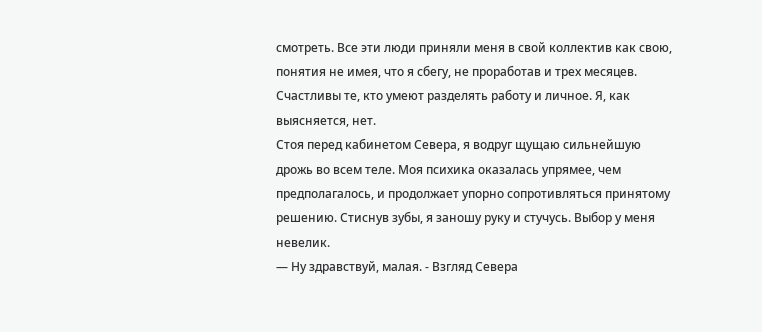смотреть. Все эти люди приняли меня в свой коллектив как свою, понятия не имея, что я сбегу, не проработав и трех месяцев. Счастливы те, кто умеют разделять работу и личное. Я, как выясняется, нет.
Стоя перед кабинетом Севера, я водруг щущаю сильнейшую дрожь во всем теле. Моя психика оказалась упрямее, чем предполагалось, и продолжает упорно сопротивляться принятому решению. Стиснув зубы, я заношу руку и стучусь. Выбор у меня невелик.
— Ну здравствуй, малая. - Взгляд Севера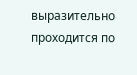выразительно проходится по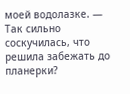моей водолазке. — Так сильно соскучилась, что решила забежать до планерки?